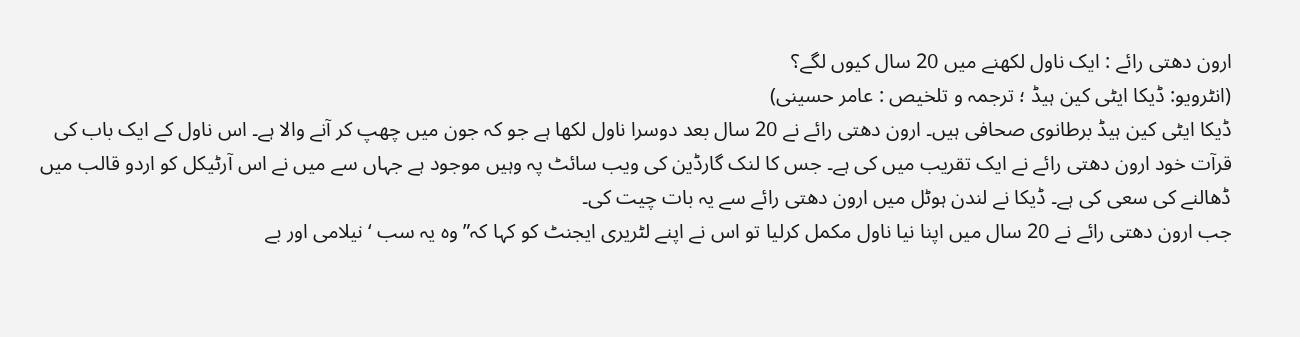ارون دھتی رائے : ایک ناول لکھنے میں 20 سال کیوں لگے؟
(انٹرویو: ڈیکا ایٹی کین ہیڈ ؛ ترجمہ و تلخیص : عامر حسینی)
ڈیکا ایٹی کین ہیڈ برطانوی صحافی ہیں۔ ارون دھتی رائے نے 20 سال بعد دوسرا ناول لکھا ہے جو کہ جون میں چھپ کر آنے والا ہے۔ اس ناول کے ایک باب کی قرآت خود ارون دھتی رائے نے ایک تقریب میں کی ہے۔ جس کا لنک گارڈین کی ویب سائٹ پہ وہیں موجود ہے جہاں سے میں نے اس آرٹیکل کو اردو قالب میں ڈھالنے کی سعی کی ہے۔ ڈیکا نے لندن ہوٹل میں ارون دھتی رائے سے یہ بات چیت کی۔
جب ارون دھتی رائے نے 20 سال میں اپنا نیا ناول مکمل کرلیا تو اس نے اپنے لٹریری ایجنٹ کو کہا کہ” وہ یہ سب ‘نیلامی اور بے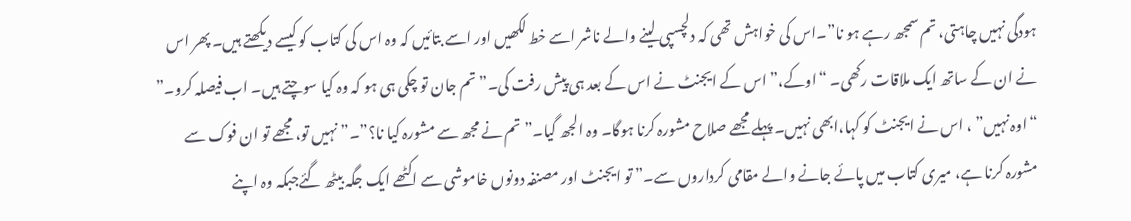ہودگی نہیں چاہتی، تم سمجھ رہے ہو نا”۔اس کی خواہش تھی کہ دلچسپی لینے والے ناشر اسے خط لکھیں اور اسے بتائیں کہ وہ اس کی کتاب کو کیسے دیکھتے ہیں۔ پھر اس نے ان کے ساتھ ایک ملاقات رکھی۔ “اوکے،” اس کے ایجنٹ نے اس کے بعد ہی پیش رفت کی۔”تم جان تو چکی ہی ہو کہ وہ کیا سوچتے ہیں۔ اب فیصلہ کرو۔”
“اوہ نہیں” ، اس نے ایجنٹ کو کہا،ابھی نہیں۔ پہلے مجھے صلاح مشورہ کرنا ہوگا۔ وہ الجھ گیا۔”تم نے مجھ سے مشورہ کیا نا؟”۔” نہیں تو، مجھے تو ان فوک سے مشورہ کرنا ہے، میری کتاب میں پائے جانے والے مقامی کرداروں سے۔” تو ایجنٹ اور مصنفہ دونوں خاموشی سے اکٹھے ایک جگہ بیٹھ گئےجبکہ وہ اپنے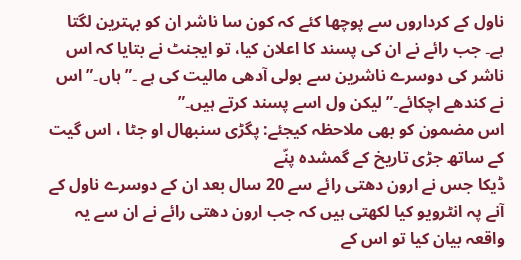ناول کے کرداروں سے پوچھا کئے کہ کون سا ناشر ان کو بہترین لگتا ہے۔ جب رائے نے ان کی پسند کا اعلان کیا، تو ایجنٹ نے بتایا کہ اس ناشر کی دوسرے ناشرین سے بولی آدھی مالیت کی ہے ۔”ہاں۔” اس نے کندھے اچکائے۔” لیکن ول اسے پسند کرتے ہیں۔”
اس مضمون کو بھی ملاحظہ کیجئے: پگڑی سنبھال او جٹا ، اس گیت کے ساتھ جڑی تاریخ کے گمشدہ پنّے
ڈیکا جس نے ارون دھتی رائے سے 20 سال بعد ان کے دوسرے ناول کے آنے پہ انٹرویو کیا لکھتی ہیں کہ جب ارون دھتی رائے نے ان سے یہ واقعہ بیان کیا تو اس کے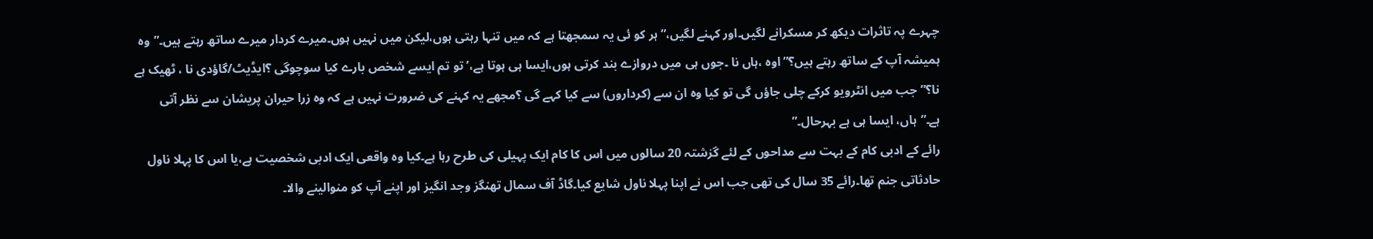چہرے پہ تاثرات دیکھ کر مسکرانے لگیں۔اور کہنے لگیں،”ہر کو ئی یہ سمجھتا ہے کہ میں تنہا رہتی ہوں،لیکن میں نہیں ہوں۔میرے کردار میرے ساتھ رہتے ہیں۔”وہ ہمیشہ آپ کے ساتھ رہتے ہیں؟” اوہ ،ہاں نا ۔جوں ہی میں دروازے بند کرتی ہوں،ایسا ہی ہوتا ہے،’تو تم ایسے شخص بارے کیا سوچوگی ؟ایڈیٹ/گاؤدی نا ، ٹھیک ہے نا؟”جب میں انٹرویو کرکے چلی جاؤں گی تو کیا وہ ان سے (کرداروں) سے کیا کہے گی ؟مجھے یہ کہنے کی ضرورت نہیں ہے کہ وہ زرا حیران پریشان سے نظر آتی ہے۔”ہاں، ایسا ہی ہے بہرحال۔”
رائے کے ادبی کام کے بہت سے مداحوں کے لئے گزشتہ 20 سالوں میں اس کا کام ایک پہیلی کی طرح رہا ہے۔کیا وہ واقعی ایک ادبی شخصیت ہے،یا اس کا پہلا ناول حادثاتی جنم تھا۔رائے 35 سال کی تھی جب اس نے اپنا پہلا ناول شایع کیا۔گاڈ آف سمال تھنگز وجد انگیز اور اپنے آپ کو منوالینے والا۔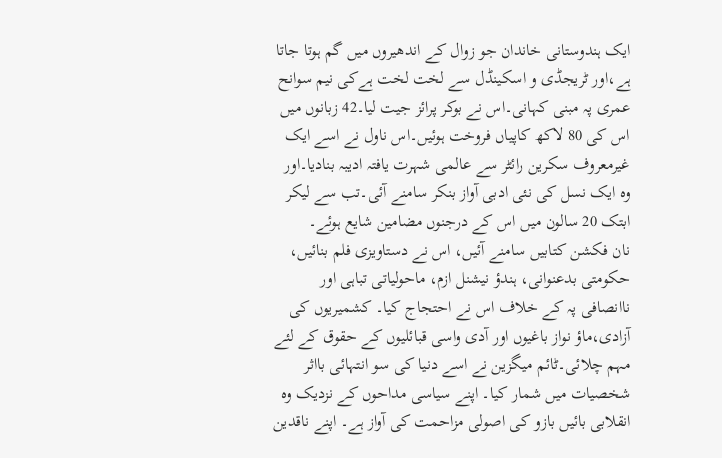ایک ہندوستانی خاندان جو زوال کے اندھیروں میں گم ہوتا جاتا ہے،اور ٹریجڈی و اسکینڈل سے لخت لخت ہےکی نیم سوانح عمری پہ مبنی کہانی۔اس نے بوکر پرائز جیت لیا۔42 زبانوں میں اس کی 80 لاکھ کاپیاں فروخت ہوئیں۔اس ناول نے اسے ایک غیرمعروف سکرین رائٹر سے عالمی شہرت یافتہ ادیبہ بنادیا۔اور وہ ایک نسل کی نئی ادبی آواز بنکر سامنے آئی۔تب سے لیکر ابتک 20 سالون میں اس کے درجنوں مضامین شایع ہوئے۔
نان فکشن کتابیں سامنے آئیں، اس نے دستاویزی فلم بنائیں، حکومتی بدعنوانی، ہندؤ نیشنل ازم، ماحولیاتی تباہی اور ناانصافی پہ کے خلاف اس نے احتجاج کیا۔ کشمیریوں کی آزادی،ماؤ نواز باغیوں اور آدی واسی قبائلیوں کے حقوق کے لئے مہم چلائی۔ٹائم میگزین نے اسے دنیا کی سو انتہائی بااثر شخصیات میں شمار کیا۔ اپنے سیاسی مداحوں کے نزدیک وہ انقلابی بائیں بازو کی اصولی مزاحمت کی آواز ہے۔ اپنے ناقدین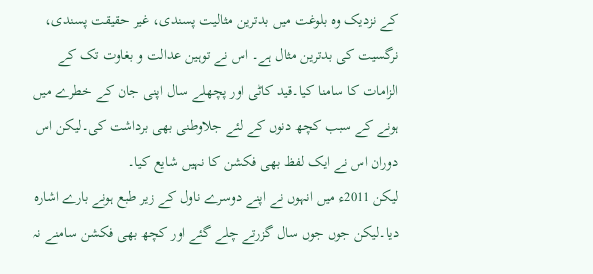کے نزدیک وہ بلوغت میں بدترین مثالیت پسندی، غیر حقیقت پسندی، نرگسیت کی بدترین مثال ہے۔ اس نے توہین عدالت و بغاوت تک کے الزامات کا سامنا کیا۔قید کاٹی اور پچھلے سال اپنی جان کے خطرے میں ہونے کے سبب کچھ دنوں کے لئے جلاوطنی بھی برداشت کی۔لیکن اس دوران اس نے ایک لفظ بھی فکشن کا نہیں شایع کیا۔
لیکن 2011ء میں انہوں نے اپنے دوسرے ناول کے زیر طبع ہونے بارے اشارہ دیا۔لیکن جوں جوں سال گزرتے چلے گئے اور کچھ بھی فکشن سامنے نہ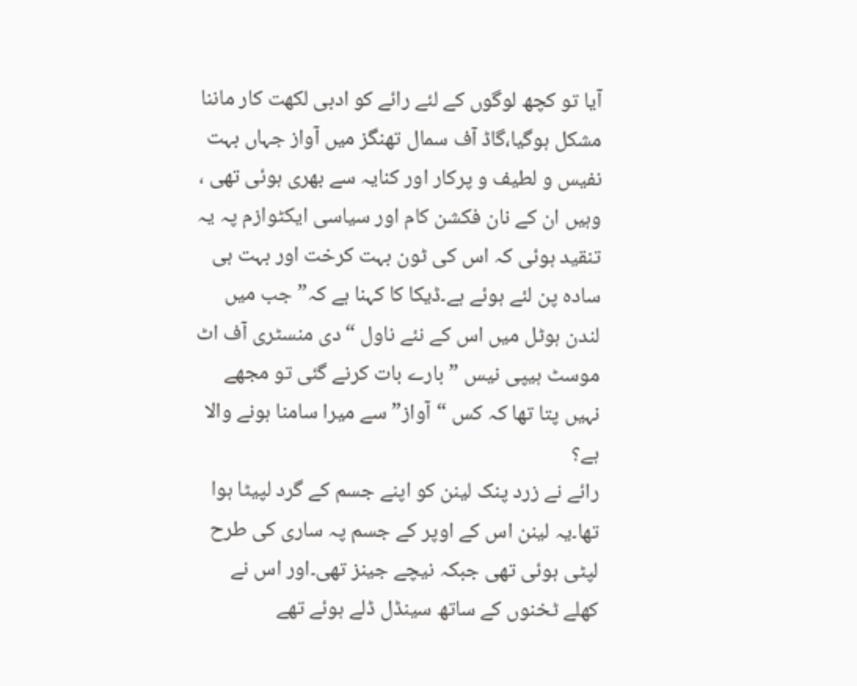آیا تو کچھ لوگوں کے لئے رائے کو ادبی لکھت کار ماننا مشکل ہوگیا،گاڈ آف سمال تھنگز میں آواز جہاں بہت نفیس و لطیف و پرکار اور کنایہ سے بھری ہوئی تھی ، وہیں ان کے نان فکشن کام اور سیاسی ایکٹوازم پہ یہ تنقید ہوئی کہ اس کی ٹون بہت کرخت اور بہت ہی سادہ پن لئے ہوئے ہے۔ڈیکا کا کہنا ہے کہ” جب میں لندن ہوٹل میں اس کے نئے ناول “دی منسٹری آف اٹ موسٹ ہیپی نیس ” بارے بات کرنے گئی تو مجھے نہیں پتا تھا کہ کس “آواز” سے میرا سامنا ہونے والا ہے؟
رائے نے زرد پنک لینن کو اپنے جسم کے گرد لپیٹا ہوا تھا۔یہ لینن اس کے اوپر کے جسم پہ ساری کی طرح لپٹی ہوئی تھی جبکہ نیچے جینز تھی۔اور اس نے کھلے ٹخنوں کے ساتھ سینڈل ڈلے ہوئے تھے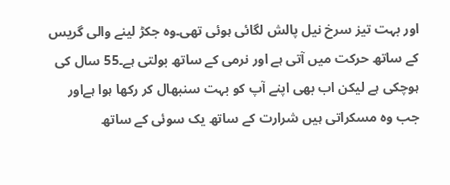اور بہت تیز سرخ نیل پالش لگائی ہوئی تھی۔وہ جکڑ لینے والی گریس کے ساتھ حرکت میں آتی ہے اور نرمی کے ساتھ بولتی ہے۔55 سال کی ہوچکی ہے لیکن اب بھی اپنے آپ کو بہت سنبھال کر رکھا ہوا ہےاور جب وہ مسکراتی ہیں شرارت کے ساتھ یک سوئی کے ساتھ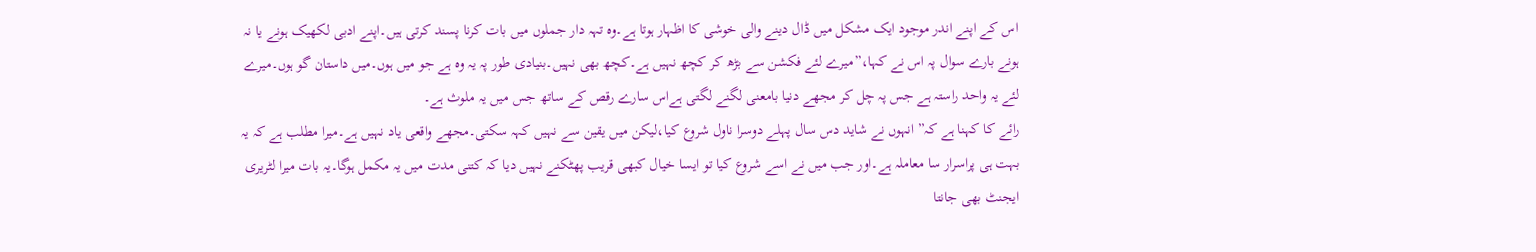اس کے اپنے اندر موجود ایک مشکل میں ڈال دینے والی خوشی کا اظہار ہوتا ہے۔وہ تہہ دار جملوں میں بات کرنا پسند کرتی ہیں۔اپنے ادبی لکھیک ہونے یا نہ ہونے بارے سوال پہ اس نے کہا،”میرے لئے فکشن سے بڑھ کر کچھ نہیں ہے۔کچھ بھی نہیں۔بنیادی طور پہ یہ وہ ہے جو میں ہوں۔میں داستان گو ہوں۔میرے لئے یہ واحد راستہ ہے جس پہ چل کر مجھے دنیا بامعنی لگنے لگتی ہےاس سارے رقص کے ساتھ جس میں یہ ملوث ہے۔
رائے کا کہنا ہے کہ” انہوں نے شاید دس سال پہلے دوسرا ناول شروع کیا،لیکن میں یقین سے نہیں کہہ سکتی۔مجھے واقعی یاد نہیں ہے۔میرا مطلب ہے کہ یہ بہت ہی پراسرار سا معاملہ ہے۔اور جب میں نے اسے شروع کیا تو ایسا خیال کبھی قریب پھٹکنے نہیں دیا کہ کتنی مدت میں یہ مکمل ہوگا۔یہ بات میرا لٹریری ایجنٹ بھی جانتا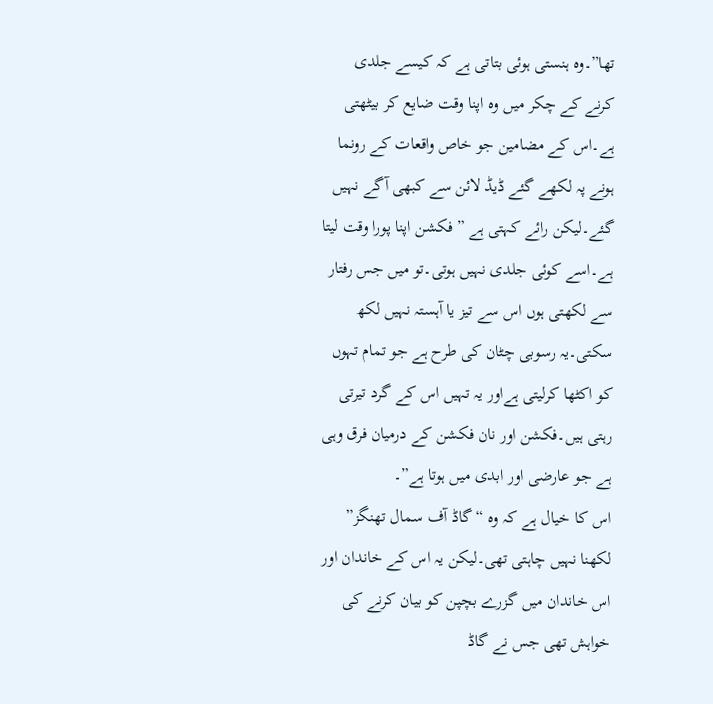تھا”۔وہ ہنستی ہوئی بتاتی ہے کہ کیسے جلدی کرنے کے چکر میں وہ اپنا وقت ضایع کر بیٹھتی ہے۔اس کے مضامین جو خاص واقعات کے رونما ہونے پہ لکھے گئے ڈیڈ لائن سے کبھی آگے نہیں گئے۔لیکن رائے کہتی ہے ” فکشن اپنا پورا وقت لیتا ہے۔اسے کوئی جلدی نہیں ہوتی۔تو میں جس رفتار سے لکھتی ہوں اس سے تیز یا آہستہ نہیں لکھ سکتی۔یہ رسوبی چٹان کی طرح ہے جو تمام تہوں کو اکٹھا کرلیتی ہےاور یہ تہیں اس کے گرد تیرتی رہتی ہیں۔فکشن اور نان فکشن کے درمیان فرق وہی ہے جو عارضی اور ابدی میں ہوتا ہے”۔
اس کا خیال ہے کہ وہ “گاڈ آف سمال تھنگز” لکھنا نہیں چاہتی تھی۔لیکن یہ اس کے خاندان اور اس خاندان میں گزرے بچپن کو بیان کرنے کی خواہش تھی جس نے گاڈ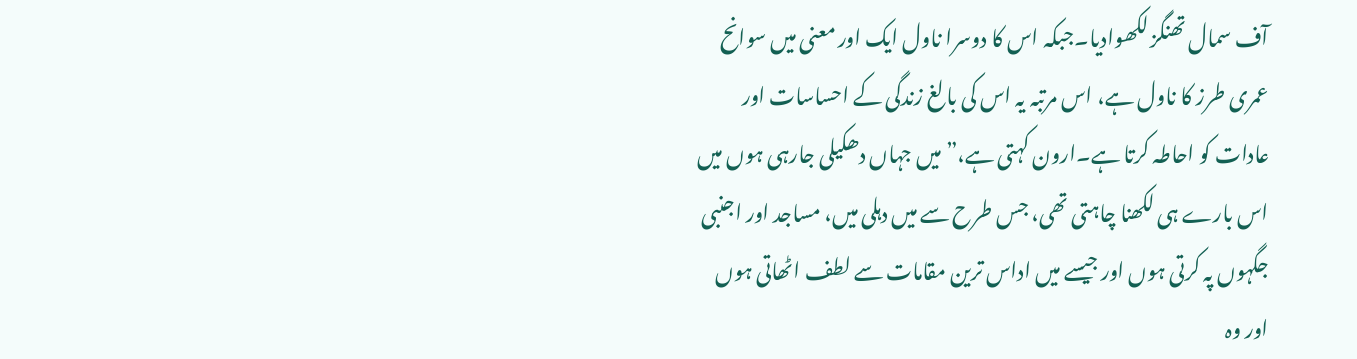آف سمال تھنگز لکھوادیا۔جبکہ اس کا دوسرا ناول ایک اور معنی میں سوانح عمری طرز کا ناول ہے، اس مرتبہ یہ اس کی بالغ زندگی کے احساسات اور عادات کو احاطہ کرتا ہے۔ارون کہتی ہے،”میں جہاں دھکیلی جارہی ہوں میں اس بارے ہی لکھنا چاہتی تھی، جس طرح سے میں دہلی میں، مساجد اور اجنبی جگہوں پہ کرتی ہوں اور جیسے میں اداس ترین مقامات سے لطف اٹھاتی ہوں اور وہ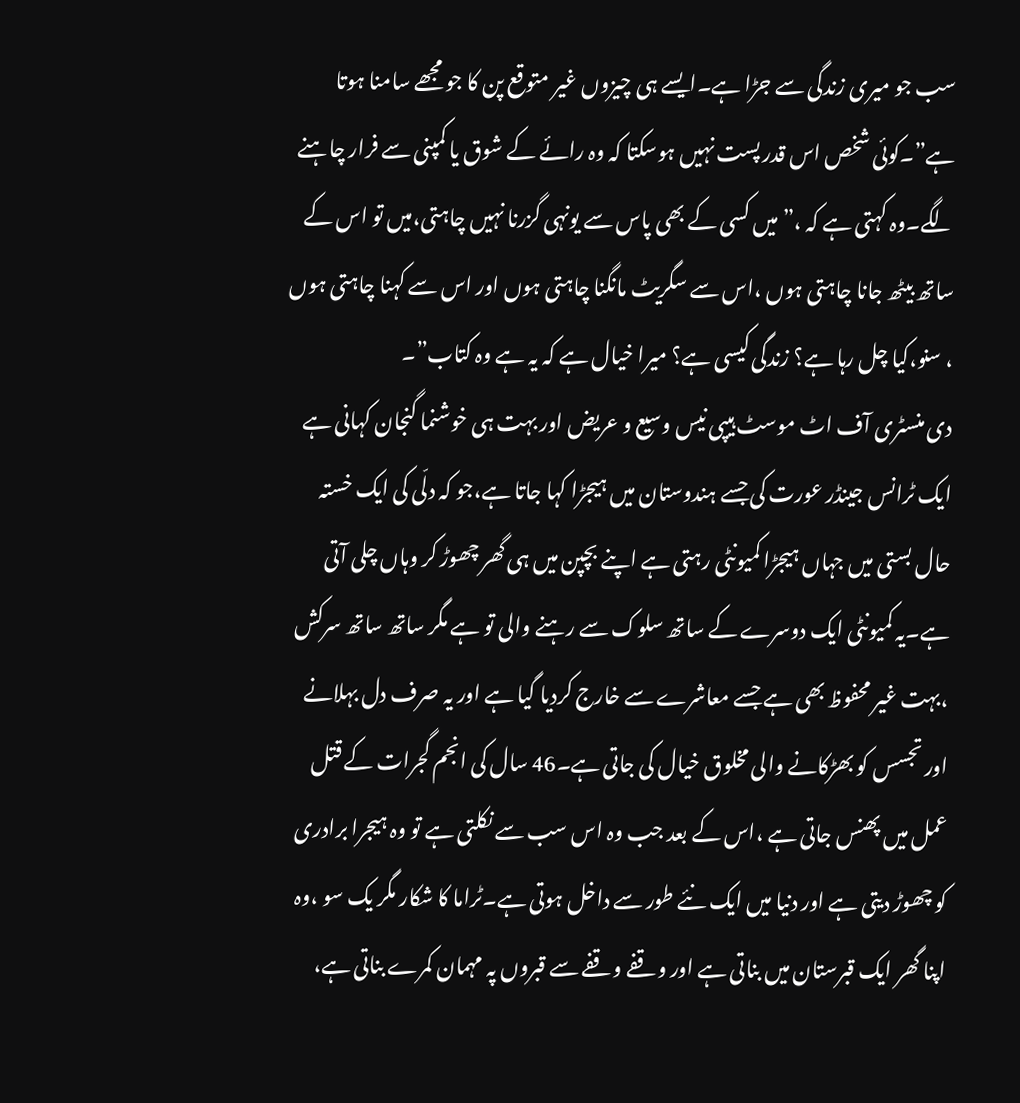سب جو میری زندگی سے جڑا ہے۔ایسے ہی چیزوں غیر متوقع پن کا جو مجھے سامنا ہوتا ہے”۔کوئی شخص اس قدر پست نہیں ہوسکتا کہ وہ رائے کے شوق یا کمپنی سے فرار چاہنے لگے۔وہ کہتی ہے کہ ،”میں کسی کے بھی پاس سے یونہی گزرنا نہیں چاہتی،میں تو اس کے ساتھ بیٹھ جانا چاہتی ہوں ،اس سے سگریٹ مانگنا چاہتی ہوں اور اس سے کہنا چاہتی ہوں ، سنو،کیا چل رہا ہے؟ زندگی کیسی ہے؟ میرا خیال ہے کہ یہ ہے وہ کتاب”۔
دی منسٹری آف اٹ موسٹ ہیپی نیس وسیع و عریض اور بہت ہی خوشنما گنجان کہانی ہے ایک ٹرانس جینڈر عورت کی جسے ہندوستان میں ہیجڑا کہا جاتا ہے،جو کہ دلّی کی ایک خستہ حال بستی میں جہاں ہیجڑا کمیونٹی رہتی ہے اپنے بچپن میں ہی گھر چھوڑ کر وہاں چلی آتی ہے۔یہ کمیونٹی ایک دوسرے کے ساتھ سلوک سے رہنے والی تو ہے مگر ساتھ ساتھ سرکش ،بہت غیر محفوظ بھی ہے جسے معاشرے سے خارج کردیا گیا ہے اور یہ صرف دل بہلانے اور تجسس کو بھڑکانے والی مخلوق خیال کی جاتی ہے۔46 سال کی انجم گجرات کے قتل عمل میں پھنس جاتی ہے ،اس کے بعد جب وہ اس سب سے نکلتی ہے تو وہ ہیجرا برادری کو چھوڑ دیتی ہے اور دنیا میں ایک نئے طور سے داخل ہوتی ہے۔ٹراما کا شکار مگر یک سو ،وہ اپنا گھر ایک قبرستان میں بناتی ہے اور وقفے وقفے سے قبروں پہ مہمان کمرے بناتی ہے،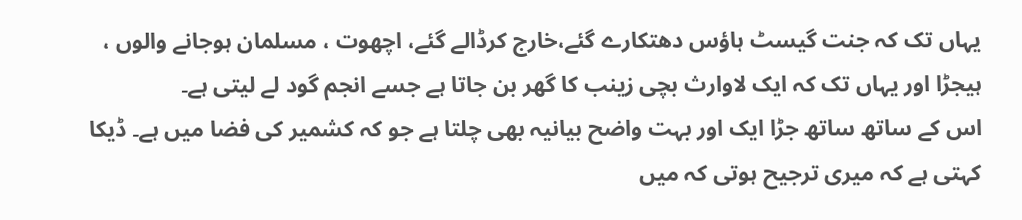یہاں تک کہ جنت گیسٹ ہاؤس دھتکارے گئے،خارج کرڈالے گئے، اچھوت ، مسلمان ہوجانے والوں ، ہیجڑا اور یہاں تک کہ ایک لاوارث بچی زینب کا گھر بن جاتا ہے جسے انجم گود لے لیتی ہے۔
اس کے ساتھ ساتھ جڑا ایک اور بہت واضح بیانیہ بھی چلتا ہے جو کہ کشمیر کی فضا میں ہے۔ ڈیکا کہتی ہے کہ میری ترجیح ہوتی کہ میں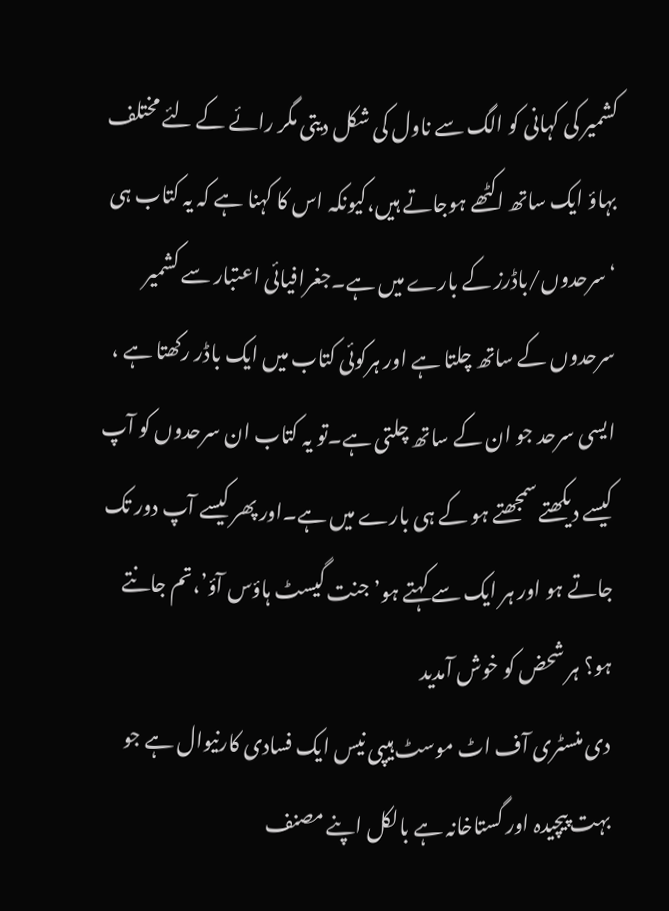کشمیر کی کہانی کو الگ سے ناول کی شکل دیتی مگر رائے کے لئے مختلف بہاؤ ایک ساتھ اکٹھے ہوجاتے ہیں،کیونکہ اس کا کہنا ہے کہ یہ کتاب ہی ‘سرحدوں/باڈرز کے بارے میں ہے۔جغرافیائی اعتبار سے کشمیر سرحدوں کے ساتھ چلتا ہے اور ہرکوئی کتاب میں ایک باڈر رکھتا ہے ، ایسی سرحد جو ان کے ساتھ چلتی ہے۔تو یہ کتاب ان سرحدوں کو آپ کیسے دیکھتے سمجھتے ہو کے ہی بارے میں ہے۔اور پھر کیسے آپ دور تک جاتے ہو اور ہر ایک سے کہتے ہو’جنت گیسٹ ہاؤس آؤ’،تم جانتے ہو؟ ہر شحض کو خوش آمدید
دی منسٹری آف اٹ موسٹ ہیپی نیس ایک فسادی کارنیوال ہے جو بہت پیچیدہ اور گستاخانہ ہے بالکل اپنے مصنف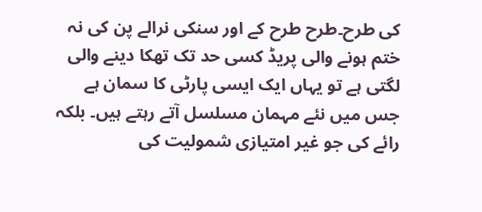کی طرح۔طرح طرح کے اور سنکی نرالے پن کی نہ ختم ہونے والی پریڈ کسی حد تک تھکا دینے والی لگتی ہے تو یہاں ایک ایسی پارٹی کا سمان ہے جس میں نئے مہمان مسلسل آتے رہتے ہیں۔ بلکہ رائے کی جو غیر امتیازی شمولیت کی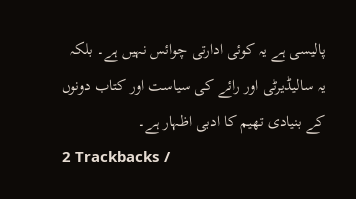پالیسی ہے یہ کوئی ادارتی چوائس نہیں ہے۔ بلکہ یہ سالیڈیرٹی اور رائے کی سیاست اور کتاب دونوں کے بنیادی تھیم کا ادبی اظہار ہے۔
2 Trackbacks /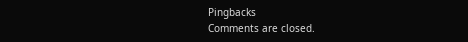Pingbacks
Comments are closed.